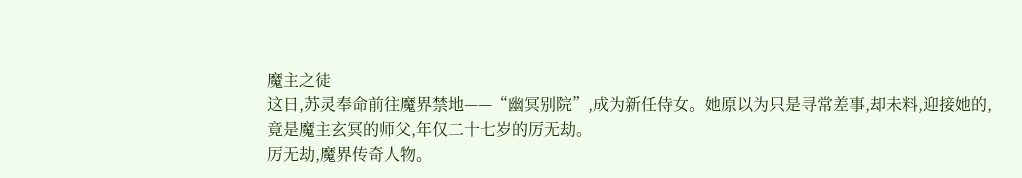魔主之徒
这日,苏灵奉命前往魔界禁地——“幽冥别院”,成为新任侍女。她原以为只是寻常差事,却未料,迎接她的,竟是魔主玄冥的师父,年仅二十七岁的厉无劫。
厉无劫,魔界传奇人物。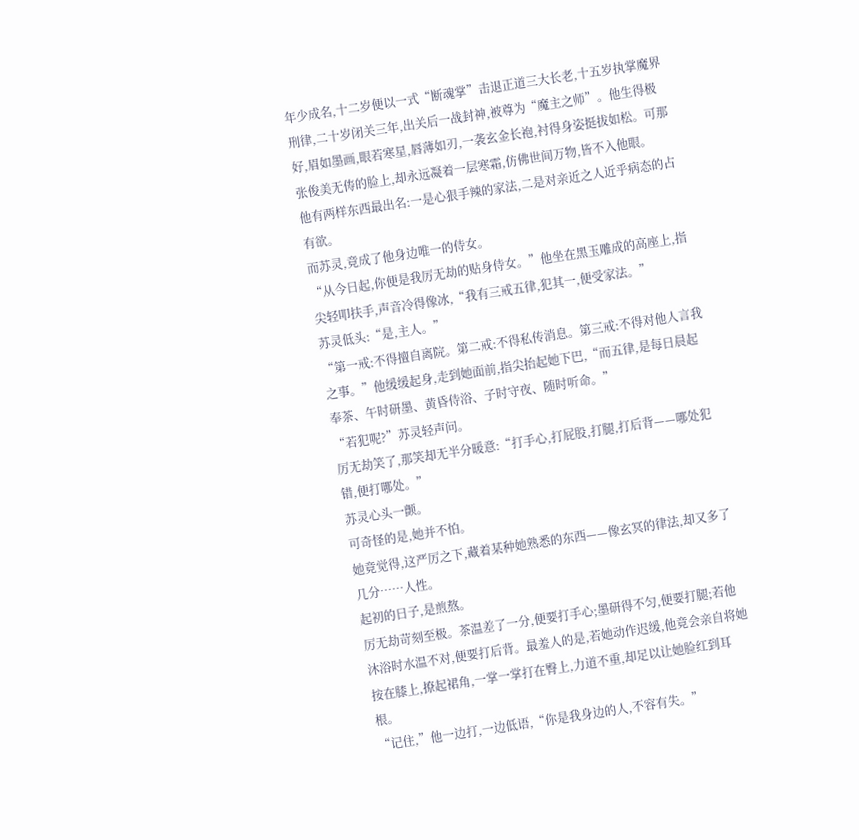年少成名,十二岁便以一式“断魂掌”击退正道三大长老,十五岁执掌魔界刑律,二十岁闭关三年,出关后一战封神,被尊为“魔主之师”。他生得极好,眉如墨画,眼若寒星,唇薄如刃,一袭玄金长袍,衬得身姿挺拔如松。可那张俊美无俦的脸上,却永远凝着一层寒霜,仿佛世间万物,皆不入他眼。
他有两样东西最出名:一是心狠手辣的家法,二是对亲近之人近乎病态的占有欲。
而苏灵,竟成了他身边唯一的侍女。
“从今日起,你便是我厉无劫的贴身侍女。”他坐在黑玉雕成的高座上,指尖轻叩扶手,声音冷得像冰,“我有三戒五律,犯其一,便受家法。”
苏灵低头:“是,主人。”
“第一戒:不得擅自离院。第二戒:不得私传消息。第三戒:不得对他人言我之事。”他缓缓起身,走到她面前,指尖抬起她下巴,“而五律,是每日晨起奉茶、午时研墨、黄昏侍浴、子时守夜、随时听命。”
“若犯呢?”苏灵轻声问。
厉无劫笑了,那笑却无半分暖意:“打手心,打屁股,打腿,打后背——哪处犯错,便打哪处。”
苏灵心头一颤。
可奇怪的是,她并不怕。
她竟觉得,这严厉之下,藏着某种她熟悉的东西——像玄冥的律法,却又多了几分……人性。
起初的日子,是煎熬。
厉无劫苛刻至极。茶温差了一分,便要打手心;墨研得不匀,便要打腿;若他沐浴时水温不对,便要打后背。最羞人的是,若她动作迟缓,他竟会亲自将她按在膝上,撩起裙角,一掌一掌打在臀上,力道不重,却足以让她脸红到耳根。
“记住,”他一边打,一边低语,“你是我身边的人,不容有失。”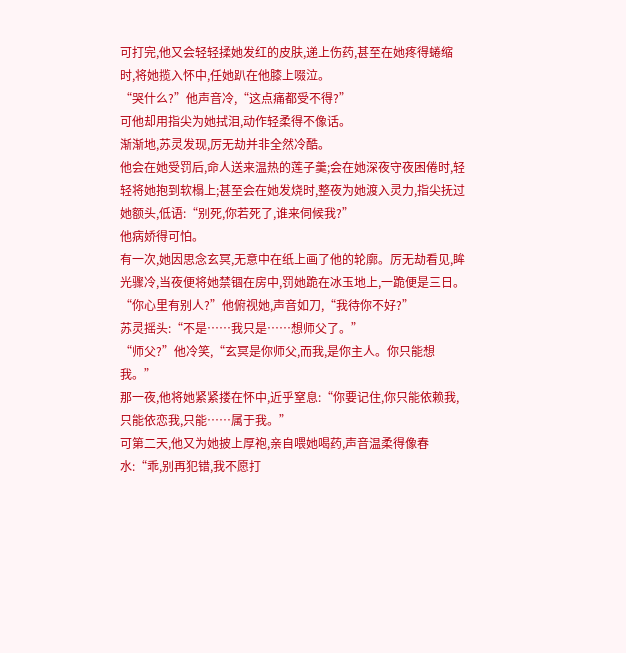可打完,他又会轻轻揉她发红的皮肤,递上伤药,甚至在她疼得蜷缩时,将她揽入怀中,任她趴在他膝上啜泣。
“哭什么?”他声音冷,“这点痛都受不得?”
可他却用指尖为她拭泪,动作轻柔得不像话。
渐渐地,苏灵发现,厉无劫并非全然冷酷。
他会在她受罚后,命人送来温热的莲子羹;会在她深夜守夜困倦时,轻轻将她抱到软榻上;甚至会在她发烧时,整夜为她渡入灵力,指尖抚过她额头,低语:“别死,你若死了,谁来伺候我?”
他病娇得可怕。
有一次,她因思念玄冥,无意中在纸上画了他的轮廓。厉无劫看见,眸光骤冷,当夜便将她禁锢在房中,罚她跪在冰玉地上,一跪便是三日。
“你心里有别人?”他俯视她,声音如刀,“我待你不好?”
苏灵摇头:“不是……我只是……想师父了。”
“师父?”他冷笑,“玄冥是你师父,而我,是你主人。你只能想我。”
那一夜,他将她紧紧搂在怀中,近乎窒息:“你要记住,你只能依赖我,只能依恋我,只能……属于我。”
可第二天,他又为她披上厚袍,亲自喂她喝药,声音温柔得像春水:“乖,别再犯错,我不愿打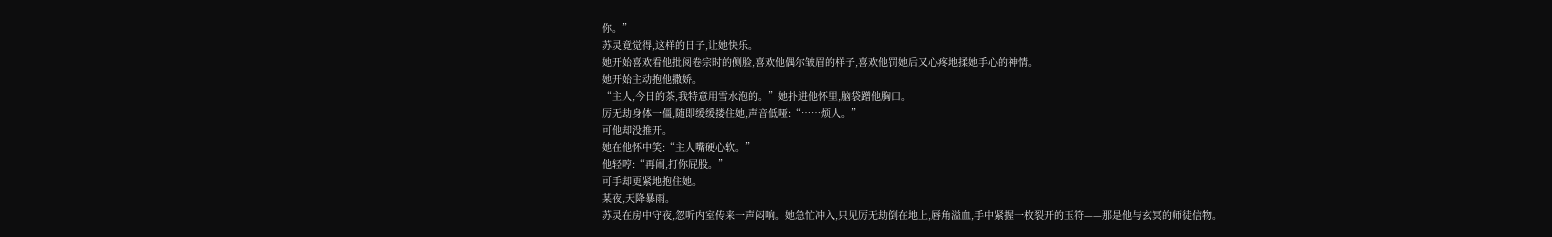你。”
苏灵竟觉得,这样的日子,让她快乐。
她开始喜欢看他批阅卷宗时的侧脸,喜欢他偶尔皱眉的样子,喜欢他罚她后又心疼地揉她手心的神情。
她开始主动抱他撒娇。
“主人,今日的茶,我特意用雪水泡的。”她扑进他怀里,脑袋蹭他胸口。
厉无劫身体一僵,随即缓缓搂住她,声音低哑:“……烦人。”
可他却没推开。
她在他怀中笑:“主人嘴硬心软。”
他轻哼:“再闹,打你屁股。”
可手却更紧地抱住她。
某夜,天降暴雨。
苏灵在房中守夜,忽听内室传来一声闷响。她急忙冲入,只见厉无劫倒在地上,唇角溢血,手中紧握一枚裂开的玉符——那是他与玄冥的师徒信物。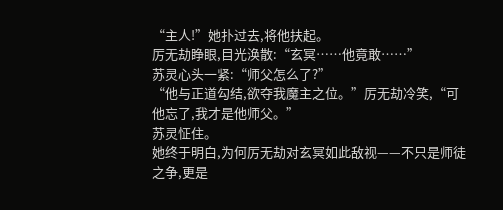“主人!”她扑过去,将他扶起。
厉无劫睁眼,目光涣散:“玄冥……他竟敢……”
苏灵心头一紧:“师父怎么了?”
“他与正道勾结,欲夺我魔主之位。”厉无劫冷笑,“可他忘了,我才是他师父。”
苏灵怔住。
她终于明白,为何厉无劫对玄冥如此敌视——不只是师徒之争,更是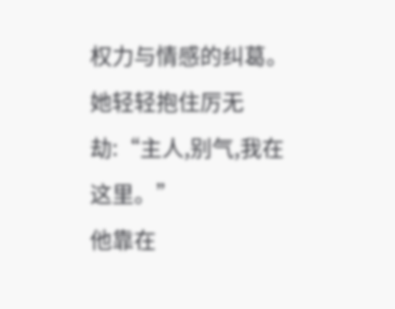权力与情感的纠葛。
她轻轻抱住厉无劫:“主人,别气,我在这里。”
他靠在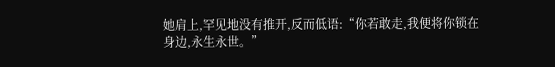她肩上,罕见地没有推开,反而低语:“你若敢走,我便将你锁在身边,永生永世。”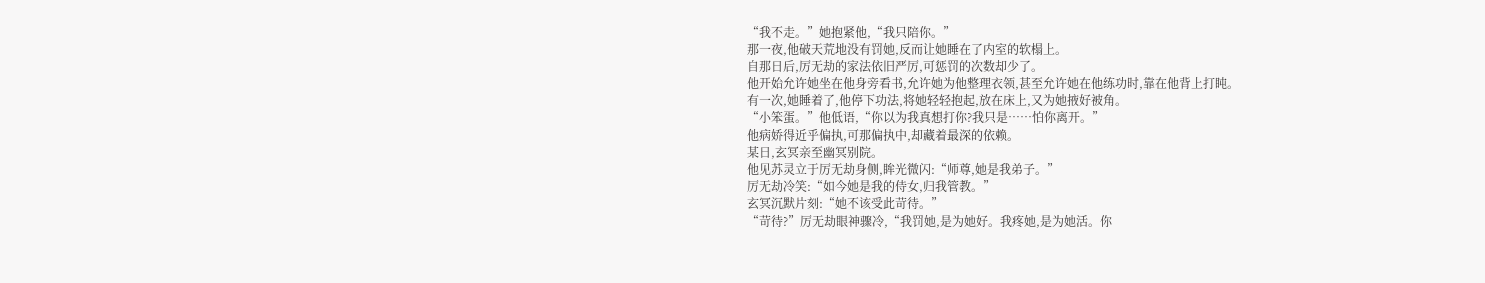“我不走。”她抱紧他,“我只陪你。”
那一夜,他破天荒地没有罚她,反而让她睡在了内室的软榻上。
自那日后,厉无劫的家法依旧严厉,可惩罚的次数却少了。
他开始允许她坐在他身旁看书,允许她为他整理衣领,甚至允许她在他练功时,靠在他背上打盹。
有一次,她睡着了,他停下功法,将她轻轻抱起,放在床上,又为她掖好被角。
“小笨蛋。”他低语,“你以为我真想打你?我只是……怕你离开。”
他病娇得近乎偏执,可那偏执中,却藏着最深的依赖。
某日,玄冥亲至幽冥别院。
他见苏灵立于厉无劫身侧,眸光微闪:“师尊,她是我弟子。”
厉无劫冷笑:“如今她是我的侍女,归我管教。”
玄冥沉默片刻:“她不该受此苛待。”
“苛待?”厉无劫眼神骤冷,“我罚她,是为她好。我疼她,是为她活。你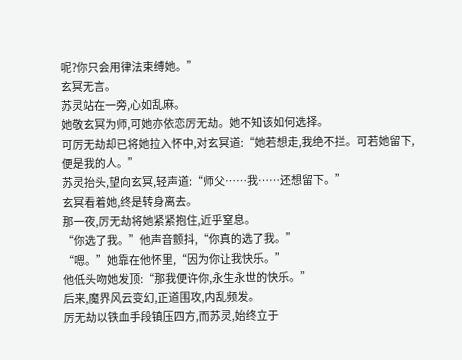呢?你只会用律法束缚她。”
玄冥无言。
苏灵站在一旁,心如乱麻。
她敬玄冥为师,可她亦依恋厉无劫。她不知该如何选择。
可厉无劫却已将她拉入怀中,对玄冥道:“她若想走,我绝不拦。可若她留下,便是我的人。”
苏灵抬头,望向玄冥,轻声道:“师父……我……还想留下。”
玄冥看着她,终是转身离去。
那一夜,厉无劫将她紧紧抱住,近乎窒息。
“你选了我。”他声音颤抖,“你真的选了我。”
“嗯。”她靠在他怀里,“因为你让我快乐。”
他低头吻她发顶:“那我便许你,永生永世的快乐。”
后来,魔界风云变幻,正道围攻,内乱频发。
厉无劫以铁血手段镇压四方,而苏灵,始终立于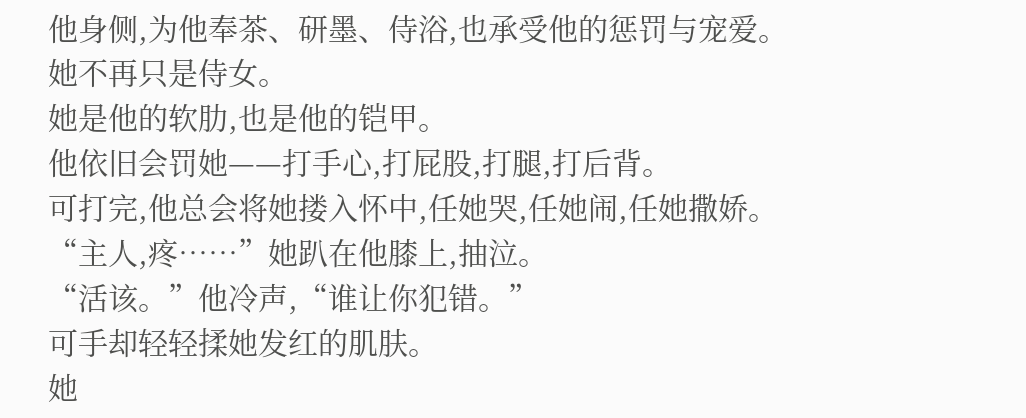他身侧,为他奉茶、研墨、侍浴,也承受他的惩罚与宠爱。
她不再只是侍女。
她是他的软肋,也是他的铠甲。
他依旧会罚她——打手心,打屁股,打腿,打后背。
可打完,他总会将她搂入怀中,任她哭,任她闹,任她撒娇。
“主人,疼……”她趴在他膝上,抽泣。
“活该。”他冷声,“谁让你犯错。”
可手却轻轻揉她发红的肌肤。
她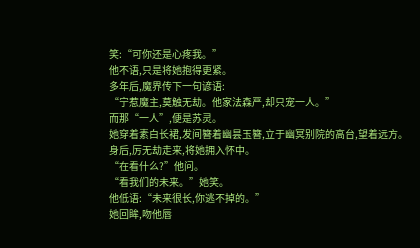笑:“可你还是心疼我。”
他不语,只是将她抱得更紧。
多年后,魔界传下一句谚语:
“宁惹魔主,莫触无劫。他家法森严,却只宠一人。”
而那“一人”,便是苏灵。
她穿着素白长裙,发间簪着幽昙玉簪,立于幽冥别院的高台,望着远方。
身后,厉无劫走来,将她拥入怀中。
“在看什么?”他问。
“看我们的未来。”她笑。
他低语:“未来很长,你逃不掉的。”
她回眸,吻他唇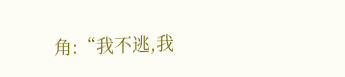角:“我不逃,我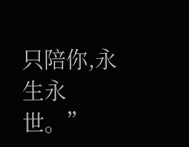只陪你,永生永世。”